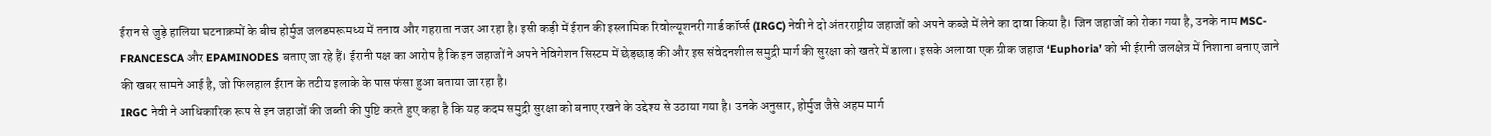ईरान से जुड़े हालिया घटनाक्रमों के बीच होर्मुज जलडमरूमध्य में तनाव और गहराता नजर आ रहा है। इसी कड़ी में ईरान की इस्लामिक रिवोल्यूशनरी गार्ड कॉर्प्स (IRGC) नेवी ने दो अंतरराष्ट्रीय जहाजों को अपने कब्जे में लेने का दावा किया है। जिन जहाजों को रोका गया है, उनके नाम MSC-FRANCESCA और EPAMINODES बताए जा रहे हैं। ईरानी पक्ष का आरोप है कि इन जहाजों ने अपने नेविगेशन सिस्टम में छेड़छाड़ की और इस संवेदनशील समुद्री मार्ग की सुरक्षा को खतरे में डाला। इसके अलावा एक ग्रीक जहाज ‘Euphoria’ को भी ईरानी जलक्षेत्र में निशाना बनाए जाने की खबर सामने आई है, जो फिलहाल ईरान के तटीय इलाके के पास फंसा हुआ बताया जा रहा है।
IRGC नेवी ने आधिकारिक रूप से इन जहाजों की जब्ती की पुष्टि करते हुए कहा है कि यह कदम समुद्री सुरक्षा को बनाए रखने के उद्देश्य से उठाया गया है। उनके अनुसार, होर्मुज जैसे अहम मार्ग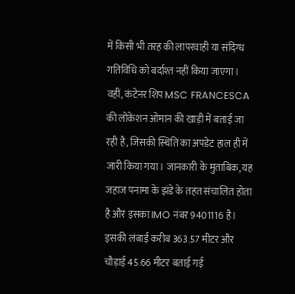में किसी भी तरह की लापरवाही या संदिग्ध गतिविधि को बर्दाश्त नहीं किया जाएगा। वहीं, कंटेनर शिप MSC FRANCESCA की लोकेशन ओमान की खाड़ी में बताई जा रही है, जिसकी स्थिति का अपडेट हाल ही में जारी किया गया। जानकारी के मुताबिक, यह जहाज पनामा के झंडे के तहत संचालित होता है और इसका IMO नंबर 9401116 है। इसकी लंबाई करीब 363.57 मीटर और चौड़ाई 45.66 मीटर बताई गई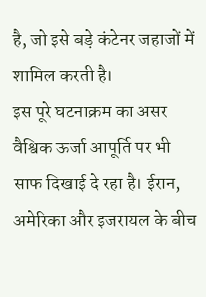है, जो इसे बड़े कंटेनर जहाजों में शामिल करती है।
इस पूरे घटनाक्रम का असर वैश्विक ऊर्जा आपूर्ति पर भी साफ दिखाई दे रहा है। ईरान, अमेरिका और इजरायल के बीच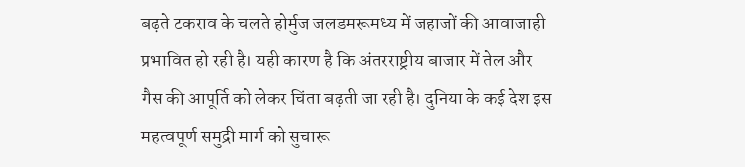बढ़ते टकराव के चलते होर्मुज जलडमरूमध्य में जहाजों की आवाजाही प्रभावित हो रही है। यही कारण है कि अंतरराष्ट्रीय बाजार में तेल और गैस की आपूर्ति को लेकर चिंता बढ़ती जा रही है। दुनिया के कई देश इस महत्वपूर्ण समुद्री मार्ग को सुचारू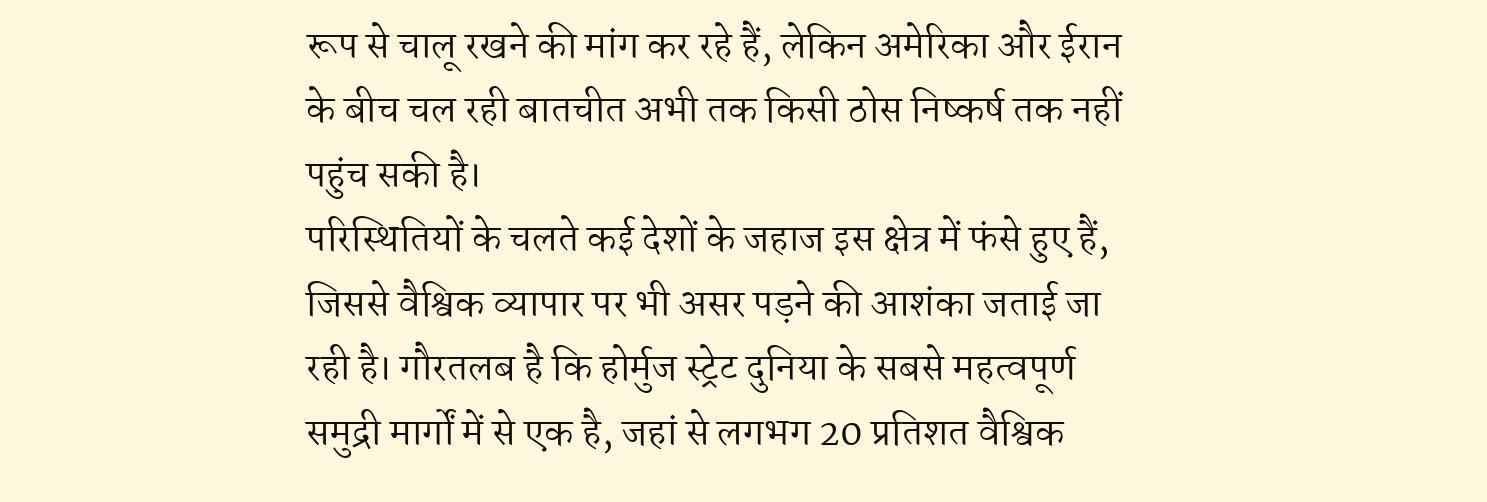रूप से चालू रखने की मांग कर रहे हैं, लेकिन अमेरिका और ईरान के बीच चल रही बातचीत अभी तक किसी ठोस निष्कर्ष तक नहीं पहुंच सकी है।
परिस्थितियों के चलते कई देशों के जहाज इस क्षेत्र में फंसे हुए हैं, जिससे वैश्विक व्यापार पर भी असर पड़ने की आशंका जताई जा रही है। गौरतलब है कि होर्मुज स्ट्रेट दुनिया के सबसे महत्वपूर्ण समुद्री मार्गों में से एक है, जहां से लगभग 20 प्रतिशत वैश्विक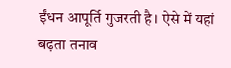ईंधन आपूर्ति गुजरती है। ऐसे में यहां बढ़ता तनाव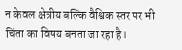न केवल क्षेत्रीय बल्कि वैश्विक स्तर पर भी चिंता का विषय बनता जा रहा है।